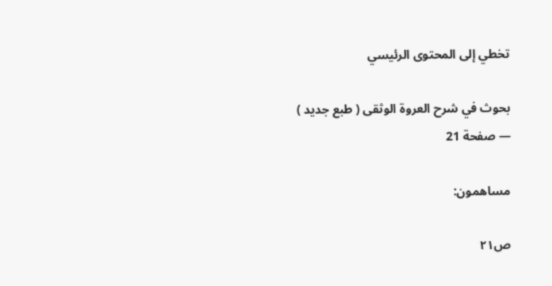تخطي إلى المحتوى الرئيسي

بحوث في شرح العروة الوثقى ( طبع جديد ) — صفحة 21

مساهمون:

ص٢١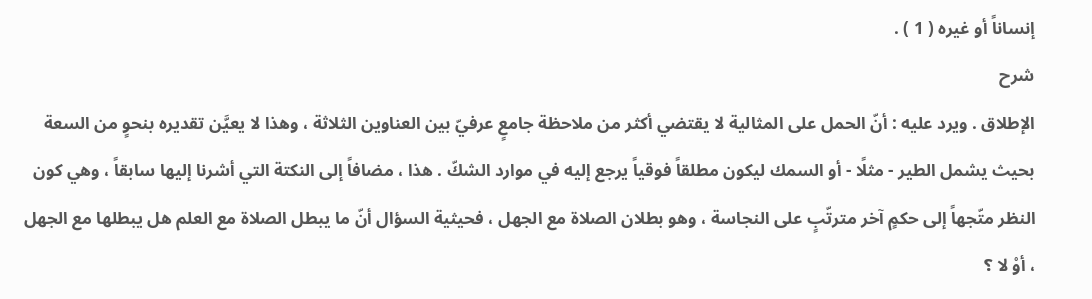إنساناً أو غيره ( 1 ) .
شرح
الإطلاق . ويرد عليه : أنّ الحمل على المثالية لا يقتضي أكثر من ملاحظة جامعٍ عرفيّ بين العناوين الثلاثة ، وهذا لا يعيَّن تقديره بنحوٍ من السعة بحيث يشمل الطير - مثلًا - أو السمك ليكون مطلقاً فوقياً يرجع إليه في موارد الشكّ . هذا ، مضافاً إلى النكتة التي أشرنا إليها سابقاً ، وهي كون النظر متّجهاً إلى حكمٍ آخر مترتّبٍ على النجاسة ، وهو بطلان الصلاة مع الجهل ، فحيثية السؤال أنّ ما يبطل الصلاة مع العلم هل يبطلها مع الجهل ، أوْ لا ؟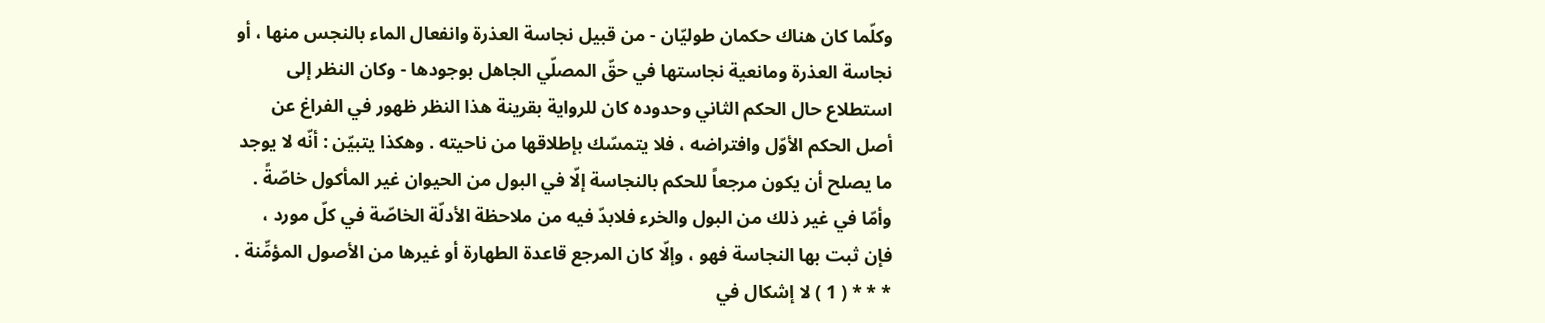وكلّما كان هناك حكمان طوليّان - من قبيل نجاسة العذرة وانفعال الماء بالنجس منها ، أو نجاسة العذرة ومانعية نجاستها في حقّ المصلّي الجاهل بوجودها - وكان النظر إلى استطلاع حال الحكم الثاني وحدوده كان للرواية بقرينة هذا النظر ظهور في الفراغ عن أصل الحكم الأوّل وافتراضه ، فلا يتمسّك بإطلاقها من ناحيته . وهكذا يتبيّن : أنّه لا يوجد ما يصلح أن يكون مرجعاً للحكم بالنجاسة إلّا في البول من الحيوان غير المأكول خاصّةً . وأمّا في غير ذلك من البول والخرء فلابدّ فيه من ملاحظة الأدلّة الخاصّة في كلّ مورد ، فإن ثبت بها النجاسة فهو ، وإلّا كان المرجع قاعدة الطهارة أو غيرها من الأصول المؤمِّنة . * * * ( 1 ) لا إشكال في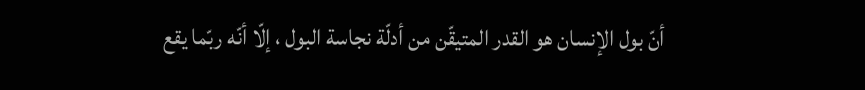أنّ بول الإنسان هو القدر المتيقّن من أدلّة نجاسة البول ، إلّا أنّه ربّما يقع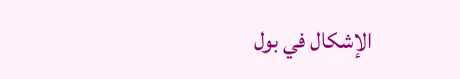الإشكال في بول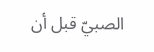الصبيّ قبل أن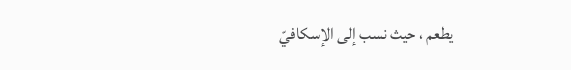يطعم ، حيث نسب إلى الإسكافيّ